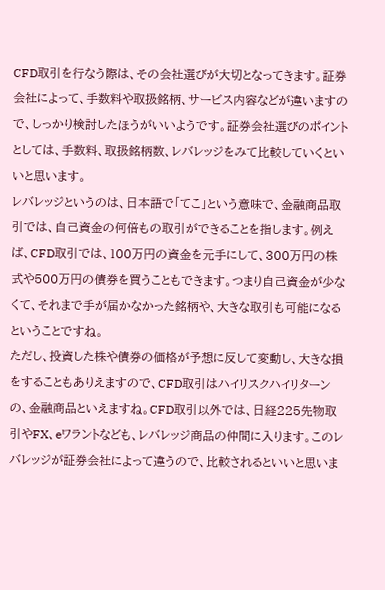CFD取引を行なう際は、その会社選びが大切となってきます。証券会社によって、手数料や取扱銘柄、サービス内容などが違いますので、しっかり検討したほうがいいようです。証券会社選びのポイントとしては、手数料、取扱銘柄数、レバレッジをみて比較していくといいと思います。
レバレッジというのは、日本語で「てこ」という意味で、金融商品取引では、自己資金の何倍もの取引ができることを指します。例えば、CFD取引では、100万円の資金を元手にして、300万円の株式や500万円の債券を買うこともできます。つまり自己資金が少なくて、それまで手が届かなかった銘柄や、大きな取引も可能になるということですね。
ただし、投資した株や債券の価格が予想に反して変動し、大きな損をすることもありえますので、CFD取引はハイリスクハイリターンの、金融商品といえますね。CFD取引以外では、日経225先物取引やFX、eワラントなども、レバレッジ商品の仲間に入ります。このレバレッジが証券会社によって違うので、比較されるといいと思いま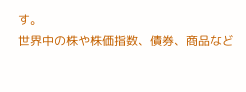す。
世界中の株や株価指数、債券、商品など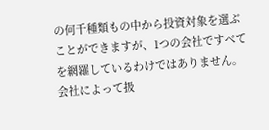の何千種類もの中から投資対象を選ぶことができますが、1つの会社ですべてを網羅しているわけではありません。会社によって扱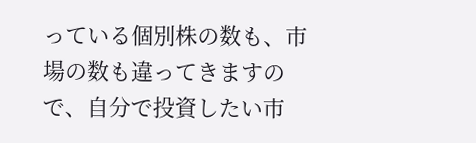っている個別株の数も、市場の数も違ってきますので、自分で投資したい市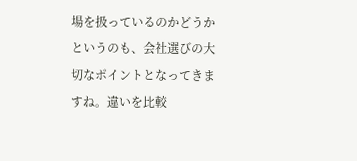場を扱っているのかどうかというのも、会社選びの大切なポイントとなってきますね。違いを比較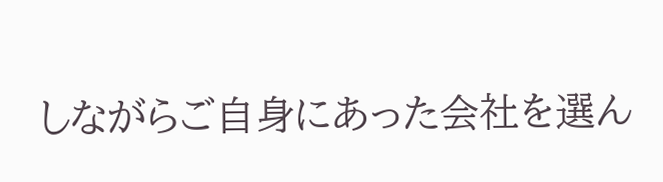しながらご自身にあった会社を選ん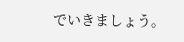でいきましょう。